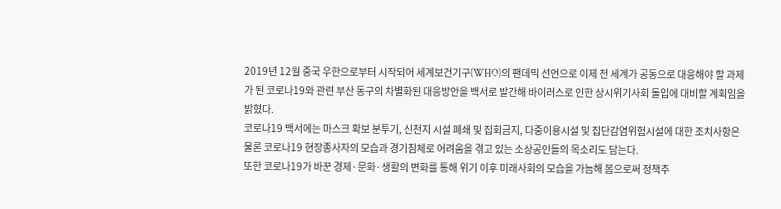2019년 12월 중국 우한으로부터 시작되어 세계보건기구(WHO)의 팬데믹 선언으로 이제 전 세계가 공동으로 대응해야 할 과제가 된 코로나19와 관련 부산 동구의 차별화된 대응방안을 백서로 발간해 바이러스로 인한 상시위기사회 돌입에 대비할 계획임을 밝혔다.
코로나19 백서에는 마스크 확보 분투기, 신천지 시설 폐쇄 및 집회금지, 다중이용시설 및 집단감염위험시설에 대한 조치사항은 물론 코로나19 현장종사자의 모습과 경기침체로 어려움을 겪고 있는 소상공인들의 목소리도 담는다.
또한 코로나19가 바꾼 경제·문화·생활의 변화를 통해 위기 이후 미래사회의 모습을 가늠해 봄으로써 정책추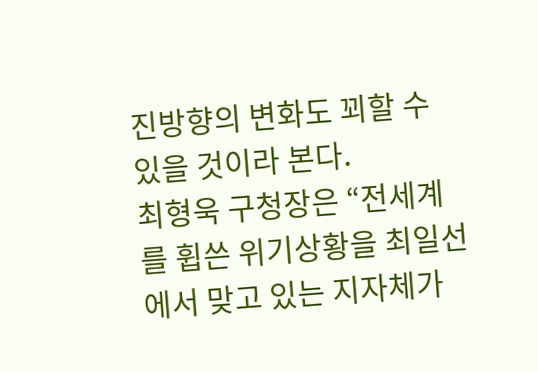진방향의 변화도 꾀할 수 있을 것이라 본다.
최형욱 구청장은 “전세계를 휩쓴 위기상황을 최일선에서 맞고 있는 지자체가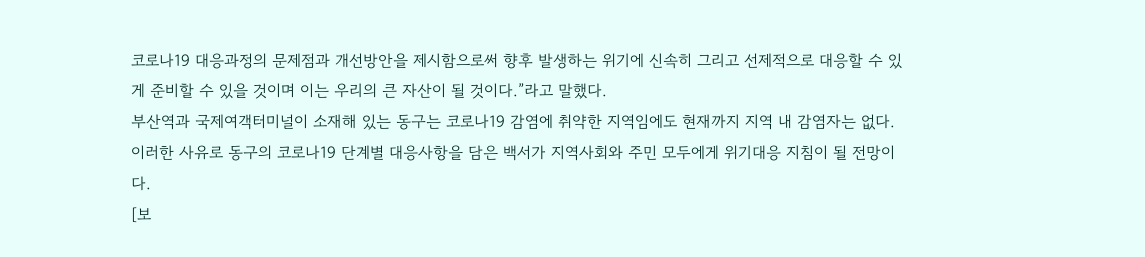코로나19 대응과정의 문제점과 개선방안을 제시함으로써 향후 발생하는 위기에 신속히 그리고 선제적으로 대응할 수 있게 준비할 수 있을 것이며 이는 우리의 큰 자산이 될 것이다.”라고 말했다.
부산역과 국제여객터미널이 소재해 있는 동구는 코로나19 감염에 취약한 지역임에도 현재까지 지역 내 감염자는 없다.
이러한 사유로 동구의 코로나19 단계별 대응사항을 담은 백서가 지역사회와 주민 모두에게 위기대응 지침이 될 전망이다.
[보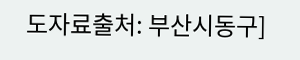도자료출처: 부산시동구]